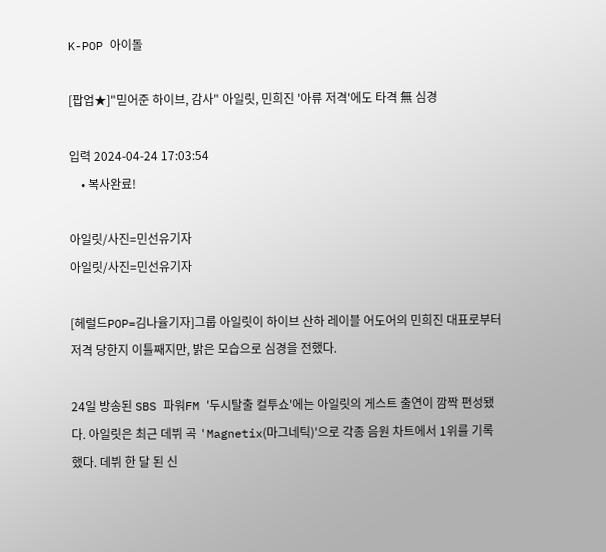K-POP 아이돌

[팝업★]"믿어준 하이브, 감사" 아일릿, 민희진 '아류 저격'에도 타격 無 심경

입력 2024-04-24 17:03:54
    • 복사완료!

아일릿/사진=민선유기자
아일릿/사진=민선유기자

[헤럴드POP=김나율기자]그룹 아일릿이 하이브 산하 레이블 어도어의 민희진 대표로부터 저격 당한지 이틀째지만, 밝은 모습으로 심경을 전했다.

24일 방송된 SBS 파워FM '두시탈출 컬투쇼'에는 아일릿의 게스트 출연이 깜짝 편성됐다. 아일릿은 최근 데뷔 곡 'Magnetix(마그네틱)'으로 각종 음원 차트에서 1위를 기록했다. 데뷔 한 달 된 신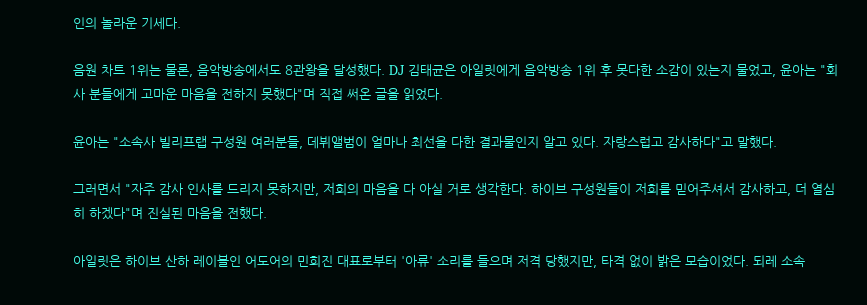인의 놀라운 기세다.

음원 차트 1위는 물론, 음악방송에서도 8관왕을 달성했다. DJ 김태균은 아일릿에게 음악방송 1위 후 못다한 소감이 있는지 물었고, 윤아는 "회사 분들에게 고마운 마음을 전하지 못했다"며 직접 써온 글을 읽었다.

윤아는 "소속사 빌리프랩 구성원 여러분들, 데뷔앨범이 얼마나 최선을 다한 결과물인지 알고 있다. 자랑스럽고 감사하다"고 말했다.

그러면서 "자주 감사 인사를 드리지 못하지만, 저희의 마음을 다 아실 거로 생각한다. 하이브 구성원들이 저희를 믿어주셔서 감사하고, 더 열심히 하겠다"며 진실된 마음을 전했다.

아일릿은 하이브 산하 레이블인 어도어의 민희진 대표로부터 '아류' 소리를 들으며 저격 당했지만, 타격 없이 밝은 모습이었다. 되레 소속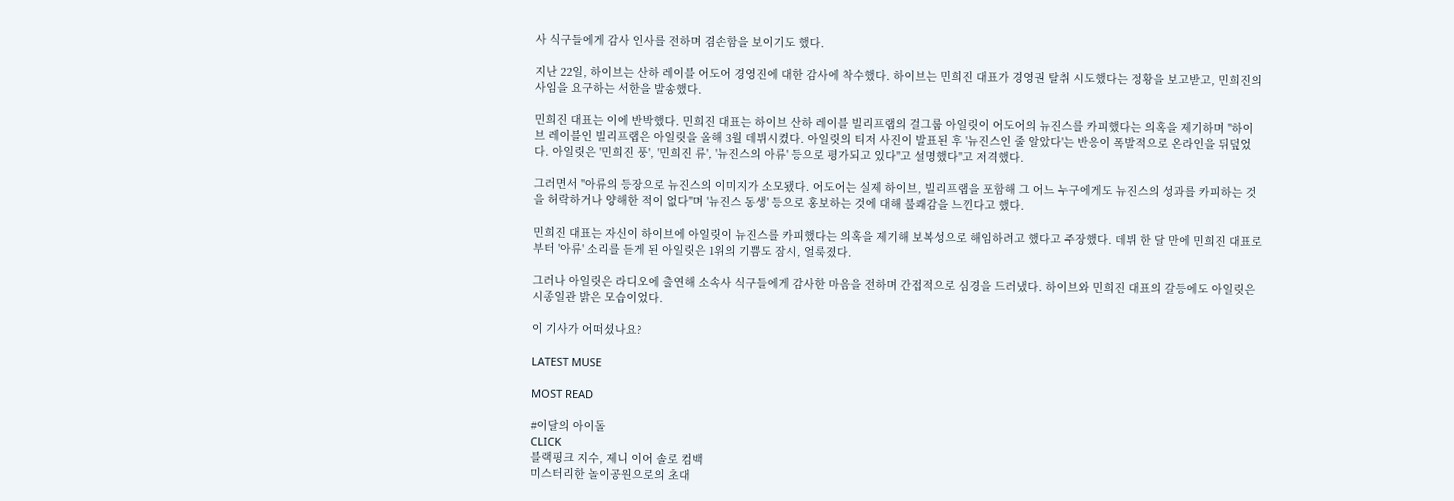사 식구들에게 감사 인사를 전하며 겸손함을 보이기도 했다.

지난 22일, 하이브는 산하 레이블 어도어 경영진에 대한 감사에 착수했다. 하이브는 민희진 대표가 경영권 탈취 시도했다는 정황을 보고받고, 민희진의 사임을 요구하는 서한을 발송했다.

민희진 대표는 이에 반박했다. 민희진 대표는 하이브 산하 레이블 빌리프랩의 걸그룹 아일릿이 어도어의 뉴진스를 카피했다는 의혹을 제기하며 "하이브 레이블인 빌리프랩은 아일릿을 올해 3월 데뷔시켰다. 아일릿의 티저 사진이 발표된 후 '뉴진스인 줄 알았다'는 반응이 폭발적으로 온라인을 뒤덮었다. 아일릿은 '민희진 풍', '민희진 류', '뉴진스의 아류' 등으로 평가되고 있다"고 설명했다"고 저격했다.

그러면서 "아류의 등장으로 뉴진스의 이미지가 소모됐다. 어도어는 실제 하이브, 빌리프랩을 포함해 그 어느 누구에게도 뉴진스의 성과를 카피하는 것을 허락하거나 양해한 적이 없다"며 '뉴진스 동생' 등으로 홍보하는 것에 대해 불쾌감을 느낀다고 했다.

민희진 대표는 자신이 하이브에 아일릿이 뉴진스를 카피했다는 의혹을 제기해 보복성으로 해임하려고 했다고 주장했다. 데뷔 한 달 만에 민희진 대표로부터 '아류' 소리를 듣게 된 아일릿은 1위의 기쁨도 잠시, 얼룩졌다.

그러나 아일릿은 라디오에 출연해 소속사 식구들에게 감사한 마음을 전하며 간접적으로 심경을 드러냈다. 하이브와 민희진 대표의 갈등에도 아일릿은 시종일관 밝은 모습이었다.

이 기사가 어떠셨나요?

LATEST MUSE

MOST READ

#이달의 아이돌
CLICK
블랙핑크 지수, 제니 이어 솔로 컴백
미스터리한 놀이공원으로의 초대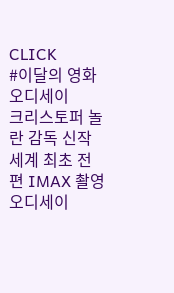CLICK
#이달의 영화
오디세이
크리스토퍼 놀란 감독 신작
세계 최초 전편 IMAX 촬영
오디세이